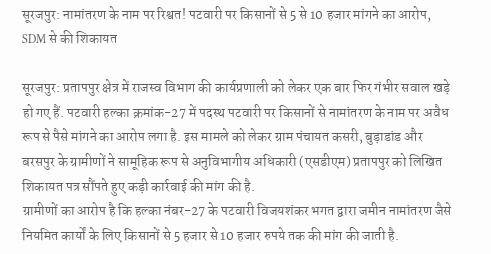सूरजपुर: नामांतरण के नाम पर रिश्वत! पटवारी पर किसानों से 5 से 10 हजार मांगने का आरोप, SDM से की शिकायत

सूरजपुर: प्रतापपुर क्षेत्र में राजस्व विभाग की कार्यप्रणाली को लेकर एक बार फिर गंभीर सवाल खड़े हो गए हैं. पटवारी हल्का क्रमांक-27 में पदस्थ पटवारी पर किसानों से नामांतरण के नाम पर अवैध रूप से पैसे मांगने का आरोप लगा है. इस मामले को लेकर ग्राम पंचायत कसरी, बुड़ाडांड और बरसपुर के ग्रामीणों ने सामूहिक रूप से अनुविभागीय अधिकारी (एसडीएम) प्रतापपुर को लिखित शिकायत पत्र सौंपते हुए कड़ी कार्रवाई की मांग की है.
ग्रामीणों का आरोप है कि हल्का नंबर-27 के पटवारी विजयशंकर भगत द्वारा जमीन नामांतरण जैसे नियमित कार्यों के लिए किसानों से 5 हजार से 10 हजार रुपये तक की मांग की जाती है.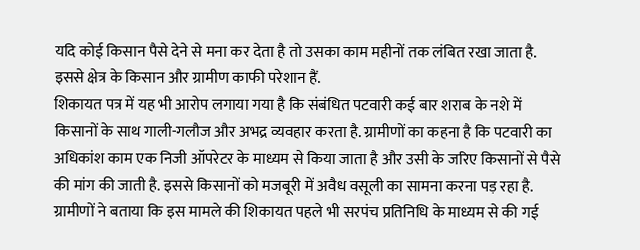यदि कोई किसान पैसे देने से मना कर देता है तो उसका काम महीनों तक लंबित रखा जाता है. इससे क्षेत्र के किसान और ग्रामीण काफी परेशान हैं.
शिकायत पत्र में यह भी आरोप लगाया गया है कि संबंधित पटवारी कई बार शराब के नशे में किसानों के साथ गाली-गलौज और अभद्र व्यवहार करता है. ग्रामीणों का कहना है कि पटवारी का अधिकांश काम एक निजी ऑपरेटर के माध्यम से किया जाता है और उसी के जरिए किसानों से पैसे की मांग की जाती है. इससे किसानों को मजबूरी में अवैध वसूली का सामना करना पड़ रहा है.
ग्रामीणों ने बताया कि इस मामले की शिकायत पहले भी सरपंच प्रतिनिधि के माध्यम से की गई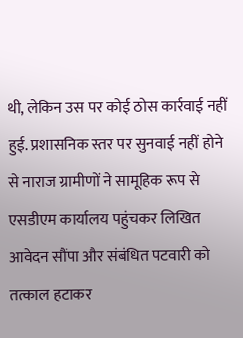थी, लेकिन उस पर कोई ठोस कार्रवाई नहीं हुई. प्रशासनिक स्तर पर सुनवाई नहीं होने से नाराज ग्रामीणों ने सामूहिक रूप से एसडीएम कार्यालय पहुंचकर लिखित आवेदन सौंपा और संबंधित पटवारी को तत्काल हटाकर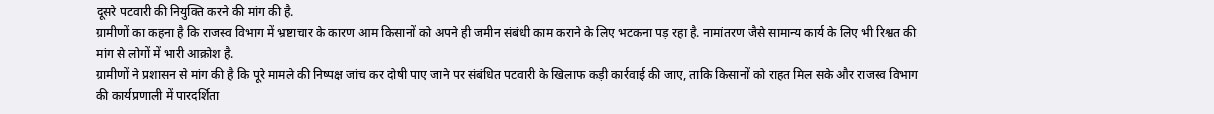दूसरे पटवारी की नियुक्ति करने की मांग की है.
ग्रामीणों का कहना है कि राजस्व विभाग में भ्रष्टाचार के कारण आम किसानों को अपने ही जमीन संबंधी काम कराने के लिए भटकना पड़ रहा है. नामांतरण जैसे सामान्य कार्य के लिए भी रिश्वत की मांग से लोगों में भारी आक्रोश है.
ग्रामीणों ने प्रशासन से मांग की है कि पूरे मामले की निष्पक्ष जांच कर दोषी पाए जाने पर संबंधित पटवारी के खिलाफ कड़ी कार्रवाई की जाए, ताकि किसानों को राहत मिल सके और राजस्व विभाग की कार्यप्रणाली में पारदर्शिता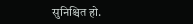सुनिश्चित हो.